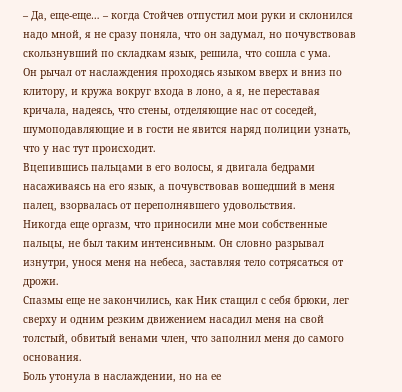– Да, еще-еще… – когда Стойчев отпустил мои руки и склонился надо мной, я не сразу поняла, что он задумал, но почувствовав скользнувший по складкам язык, решила, что сошла с ума.
Он рычал от наслаждения проходясь языком вверх и вниз по клитору, и кружа вокруг входа в лоно, а я, не переставая кричала, надеясь, что стены, отделяющие нас от соседей, шумоподавляющие и в гости не явится наряд полиции узнать, что у нас тут происходит.
Вцепившись пальцами в его волосы, я двигала бедрами насаживаясь на его язык, а почувствовав вошедший в меня палец, взорвалась от переполнявшего удовольствия.
Никогда еще оргазм, что приносили мне мои собственные пальцы, не был таким интенсивным. Он словно разрывал изнутри, унося меня на небеса, заставляя тело сотрясаться от дрожи.
Спазмы еще не закончились, как Ник стащил с себя брюки, лег сверху и одним резким движением насадил меня на свой толстый, обвитый венами член, что заполнил меня до самого основания.
Боль утонула в наслаждении, но на ее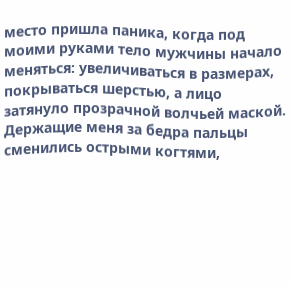место пришла паника, когда под моими руками тело мужчины начало меняться: увеличиваться в размерах, покрываться шерстью, а лицо затянуло прозрачной волчьей маской. Держащие меня за бедра пальцы сменились острыми когтями,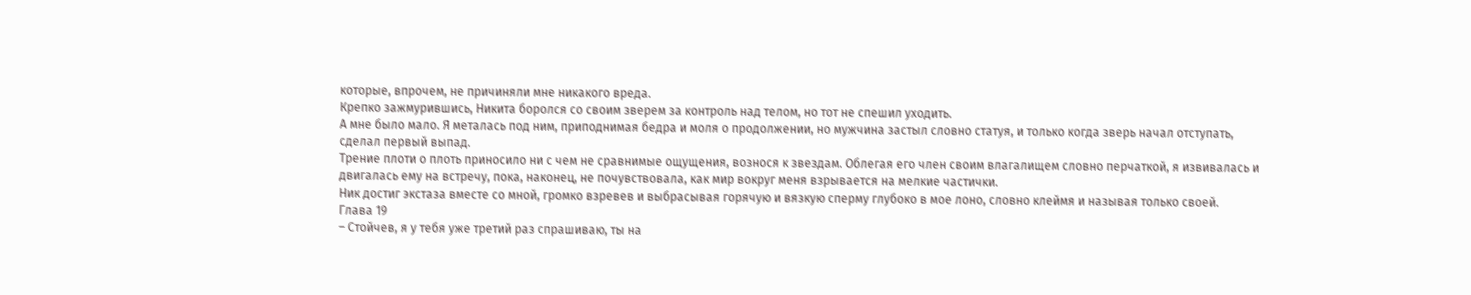которые, впрочем, не причиняли мне никакого вреда.
Крепко зажмурившись, Никита боролся со своим зверем за контроль над телом, но тот не спешил уходить.
А мне было мало. Я металась под ним, приподнимая бедра и моля о продолжении, но мужчина застыл словно статуя, и только когда зверь начал отступать, сделал первый выпад.
Трение плоти о плоть приносило ни с чем не сравнимые ощущения, вознося к звездам. Облегая его член своим влагалищем словно перчаткой, я извивалась и двигалась ему на встречу, пока, наконец, не почувствовала, как мир вокруг меня взрывается на мелкие частички.
Ник достиг экстаза вместе со мной, громко взревев и выбрасывая горячую и вязкую сперму глубоко в мое лоно, словно клеймя и называя только своей.
Глава 19
– Стойчев, я у тебя уже третий раз спрашиваю, ты на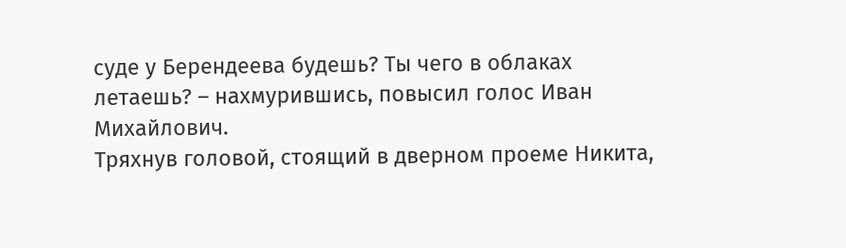суде у Берендеева будешь? Ты чего в облаках летаешь? – нахмурившись, повысил голос Иван Михайлович.
Тряхнув головой, стоящий в дверном проеме Никита,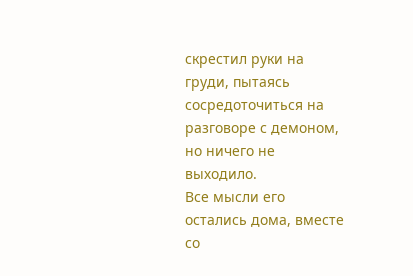скрестил руки на груди, пытаясь сосредоточиться на разговоре с демоном, но ничего не выходило.
Все мысли его остались дома, вместе со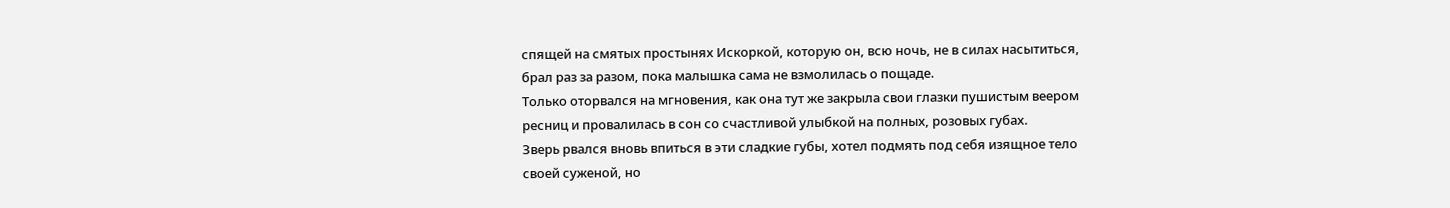спящей на смятых простынях Искоркой, которую он, всю ночь, не в силах насытиться, брал раз за разом, пока малышка сама не взмолилась о пощаде.
Только оторвался на мгновения, как она тут же закрыла свои глазки пушистым веером ресниц и провалилась в сон со счастливой улыбкой на полных, розовых губах.
Зверь рвался вновь впиться в эти сладкие губы, хотел подмять под себя изящное тело своей суженой, но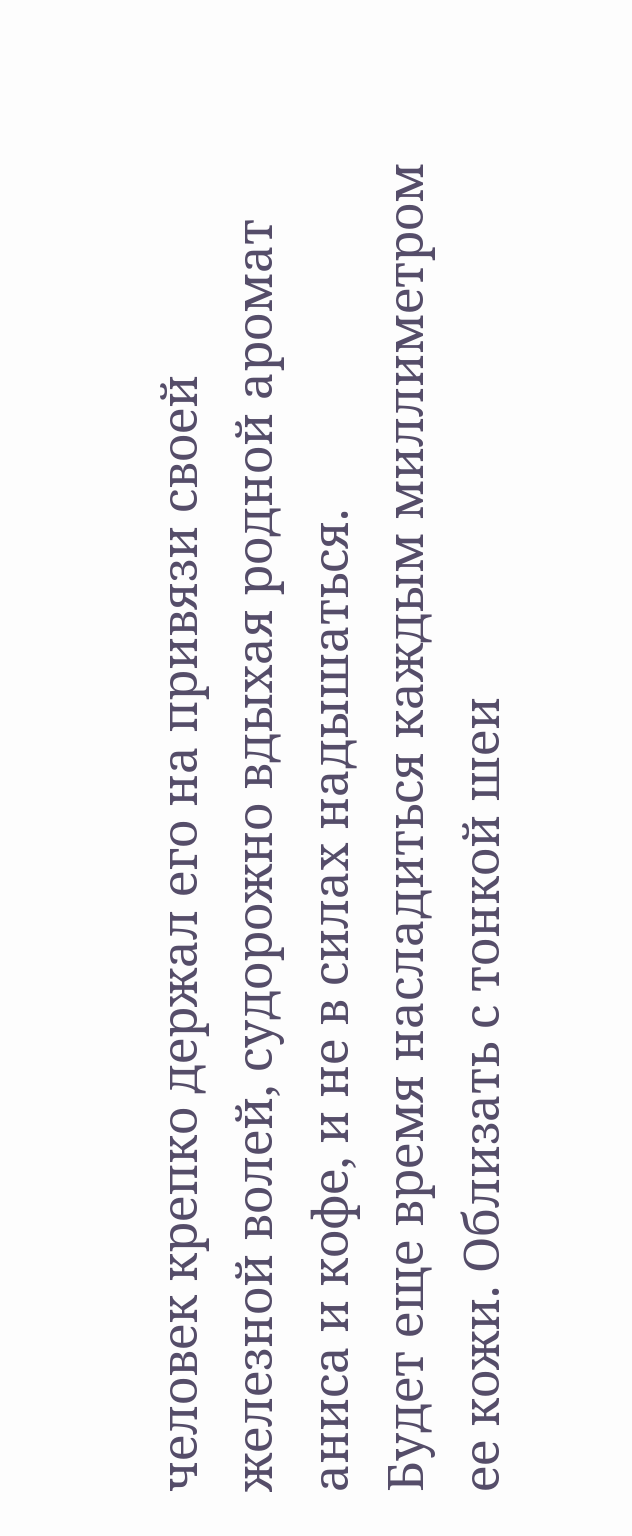человек крепко держал его на привязи своей железной волей, судорожно вдыхая родной аромат аниса и кофе, и не в силах надышаться.
Будет еще время насладиться каждым миллиметром ее кожи. Облизать с тонкой шеи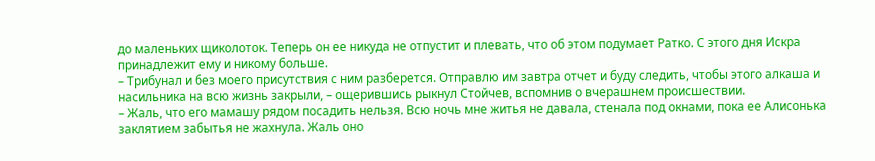до маленьких щиколоток. Теперь он ее никуда не отпустит и плевать, что об этом подумает Ратко. С этого дня Искра принадлежит ему и никому больше.
– Трибунал и без моего присутствия с ним разберется. Отправлю им завтра отчет и буду следить, чтобы этого алкаша и насильника на всю жизнь закрыли, – ощерившись рыкнул Стойчев, вспомнив о вчерашнем происшествии.
– Жаль, что его мамашу рядом посадить нельзя. Всю ночь мне житья не давала, стенала под окнами, пока ее Алисонька заклятием забытья не жахнула. Жаль оно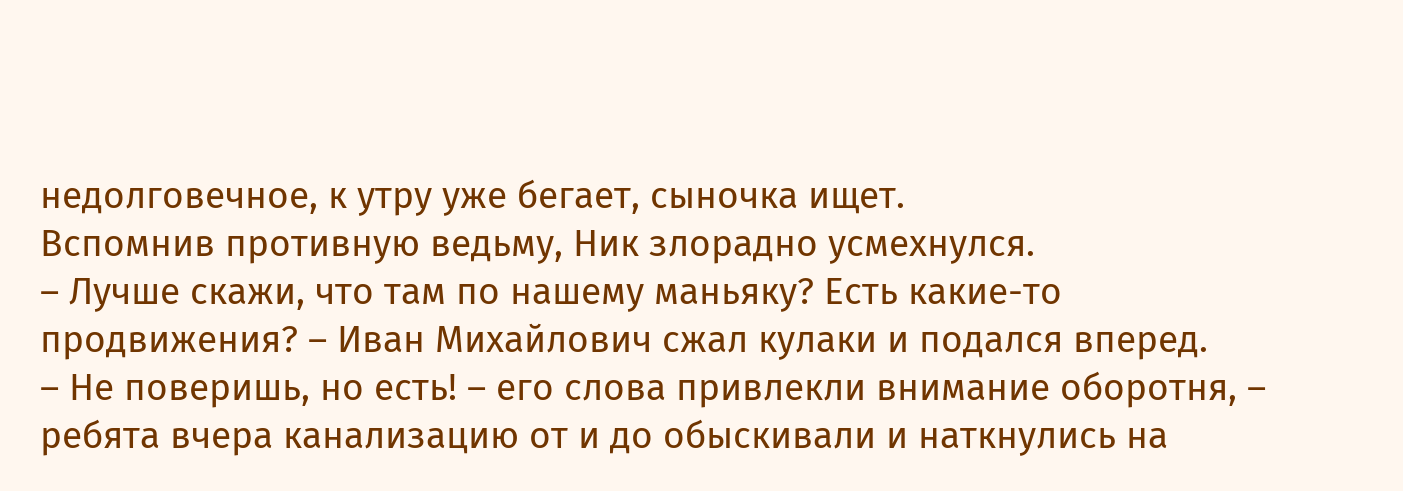недолговечное, к утру уже бегает, сыночка ищет.
Вспомнив противную ведьму, Ник злорадно усмехнулся.
– Лучше скажи, что там по нашему маньяку? Есть какие-то продвижения? – Иван Михайлович сжал кулаки и подался вперед.
– Не поверишь, но есть! – его слова привлекли внимание оборотня, – ребята вчера канализацию от и до обыскивали и наткнулись на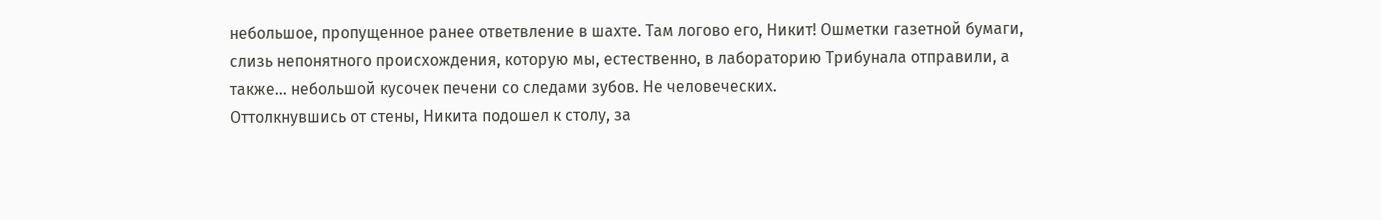небольшое, пропущенное ранее ответвление в шахте. Там логово его, Никит! Ошметки газетной бумаги, слизь непонятного происхождения, которую мы, естественно, в лабораторию Трибунала отправили, а также… небольшой кусочек печени со следами зубов. Не человеческих.
Оттолкнувшись от стены, Никита подошел к столу, за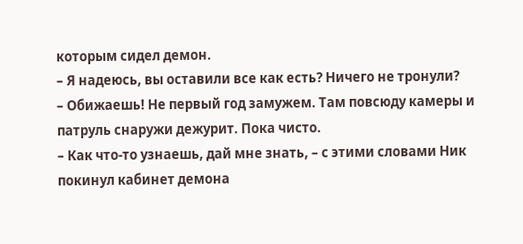которым сидел демон.
– Я надеюсь, вы оставили все как есть? Ничего не тронули?
– Обижаешь! Не первый год замужем. Там повсюду камеры и патруль снаружи дежурит. Пока чисто.
– Как что-то узнаешь, дай мне знать, – с этими словами Ник покинул кабинет демона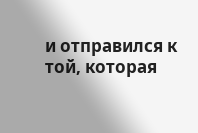и отправился к той, которая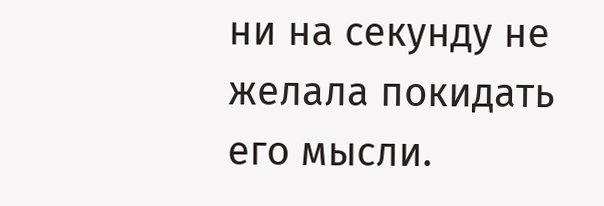ни на секунду не желала покидать его мысли.